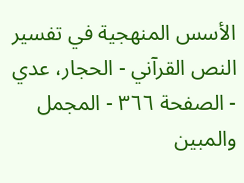الأسس المنهجية في تفسير النص القرآني - الحجار، عدي - الصفحة ٣٦٦ - المجمل والمبين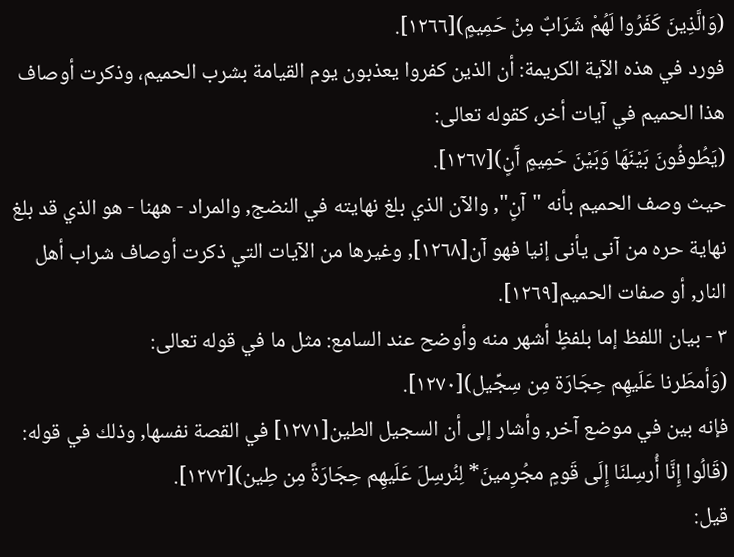(وَالَّذِينَ كَفَرُوا لَهُمْ شَرَابٌ مِنْ حَمِيمٍ)[١٢٦٦].
فورد في هذه الآية الكريمة: أن الذين كفروا يعذبون يوم القيامة بشرب الحميم، وذكرت أوصاف هذا الحميم في آيات أخر، كقوله تعالى:
(يَطُوفُونَ بَيْنَهَا وَبَيْنَ حَمِيمٍ آَنٍ)[١٢٦٧].
حيث وصف الحميم بأنه "آنٍ", والآن الذي بلغ نهايته في النضج, والمراد - ههنا - هو الذي قد بلغ نهاية حره من آنى يأنى إنيا فهو آن[١٢٦٨], وغيرها من الآيات التي ذكرت أوصاف شراب أهل النار, أو صفات الحميم[١٢٦٩].
٣ - بيان اللفظ إما بلفظٍ أشهر منه وأوضح عند السامع: مثل ما في قوله تعالى:
(وَأمطَرنا عَلَيهِم حِجَارَة مِن سِجِّيل)[١٢٧٠].
فإنه بين في موضع آخر, وأشار إلى أن السجيل الطين[١٢٧١] في القصة نفسها, وذلك في قوله:
(قَالُوا إِنَّا أُرسِلنَا إِلَى قَومٍ مجُرِمينَ* لِنُرسِلَ عَلَيهِم حِجَارَةً مِن طِين)[١٢٧٢].
قيل: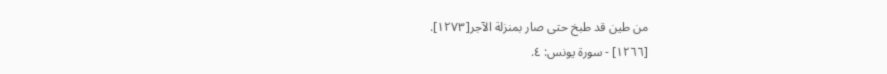من طين قد طبخ حتى صار بمنزلة الآجر[١٢٧٣].
[١٢٦٦] - سورة يونس: ٤.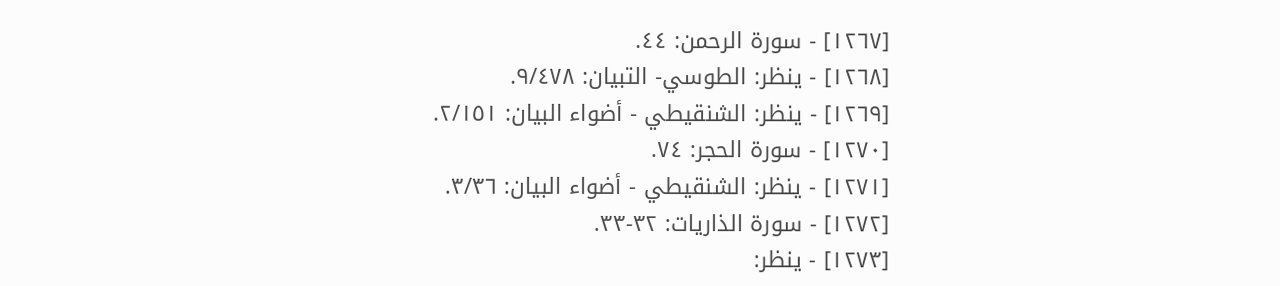[١٢٦٧] - سورة الرحمن: ٤٤.
[١٢٦٨] - ينظر: الطوسي- التبيان: ٩/٤٧٨.
[١٢٦٩] - ينظر: الشنقيطي - أضواء البيان: ٢/١٥١.
[١٢٧٠] - سورة الحجر: ٧٤.
[١٢٧١] - ينظر: الشنقيطي - أضواء البيان: ٣/٣٦.
[١٢٧٢] - سورة الذاريات: ٣٢-٣٣.
[١٢٧٣] - ينظر: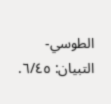الطوسي- التبيان: ٦/٤٥.